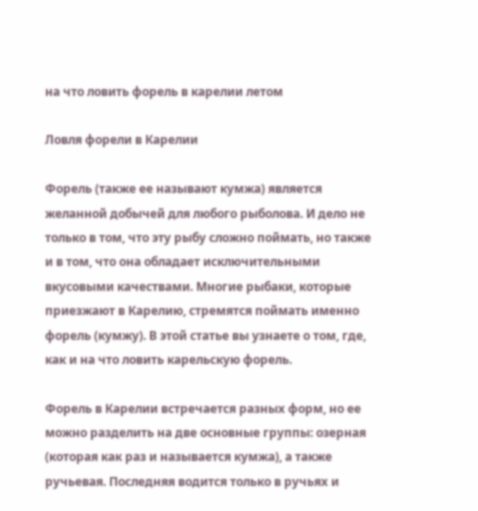на что ловить форель в карелии летом

Ловля форели в Карелии

Форель (также ее называют кумжа) является желанной добычей для любого рыболова. И дело не только в том, что эту рыбу сложно поймать, но также и в том, что она обладает исключительными вкусовыми качествами. Многие рыбаки, которые приезжают в Карелию, стремятся поймать именно форель (кумжу). В этой статье вы узнаете о том, где, как и на что ловить карельскую форель.

Форель в Карелии встречается разных форм, но ее можно разделить на две основные группы: озерная (которая как раз и называется кумжа), а также ручьевая. Последняя водится только в ручьях и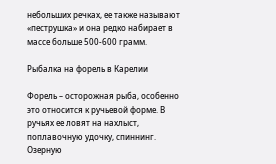небольших речках, ее также называют «пеструшка» и она редко набирает в массе больше 500-600 грамм.

Рыбалка на форель в Карелии

Форель – осторожная рыба, особенно это относится к ручьевой форме. В ручьях ее ловят на нахлыст, поплавочную удочку, спиннинг. Озерную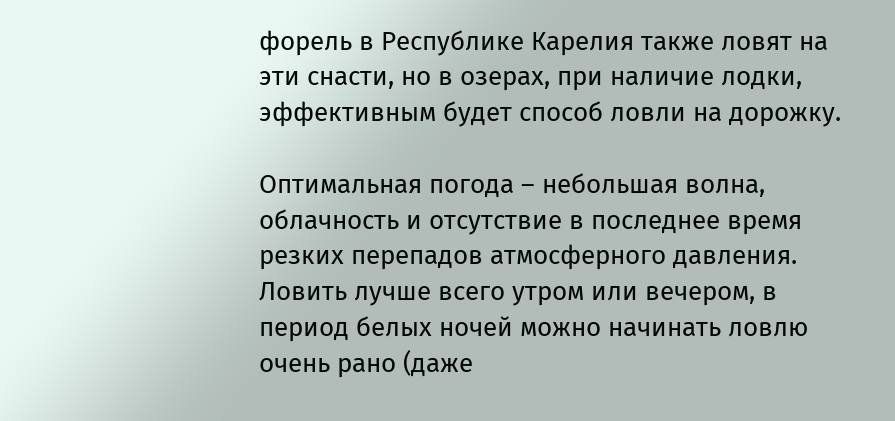форель в Республике Карелия также ловят на эти снасти, но в озерах, при наличие лодки, эффективным будет способ ловли на дорожку.

Оптимальная погода – небольшая волна, облачность и отсутствие в последнее время резких перепадов атмосферного давления. Ловить лучше всего утром или вечером, в период белых ночей можно начинать ловлю очень рано (даже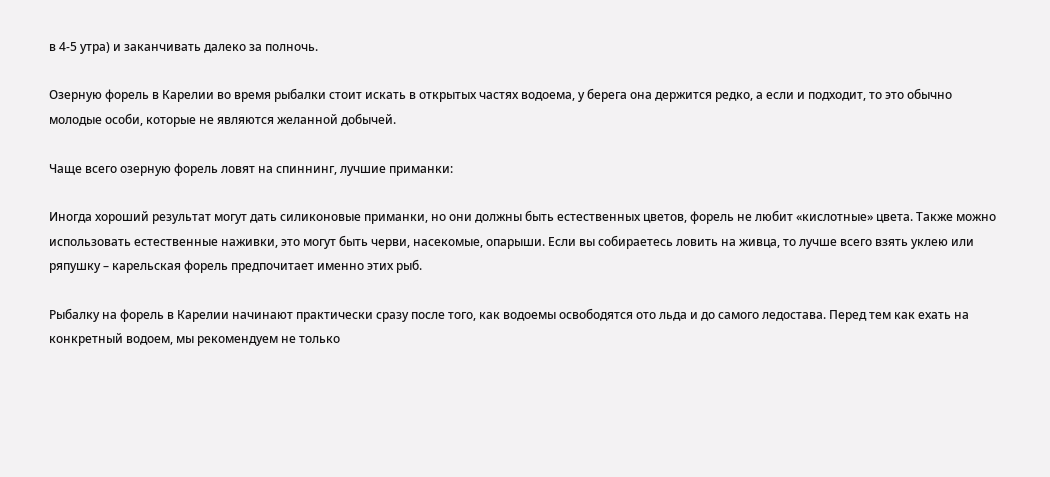в 4-5 утра) и заканчивать далеко за полночь.

Озерную форель в Карелии во время рыбалки стоит искать в открытых частях водоема, у берега она держится редко, а если и подходит, то это обычно молодые особи, которые не являются желанной добычей.

Чаще всего озерную форель ловят на спиннинг, лучшие приманки:

Иногда хороший результат могут дать силиконовые приманки, но они должны быть естественных цветов, форель не любит «кислотные» цвета. Также можно использовать естественные наживки, это могут быть черви, насекомые, опарыши. Если вы собираетесь ловить на живца, то лучше всего взять уклею или ряпушку – карельская форель предпочитает именно этих рыб.

Рыбалку на форель в Карелии начинают практически сразу после того, как водоемы освободятся ото льда и до самого ледостава. Перед тем как ехать на конкретный водоем, мы рекомендуем не только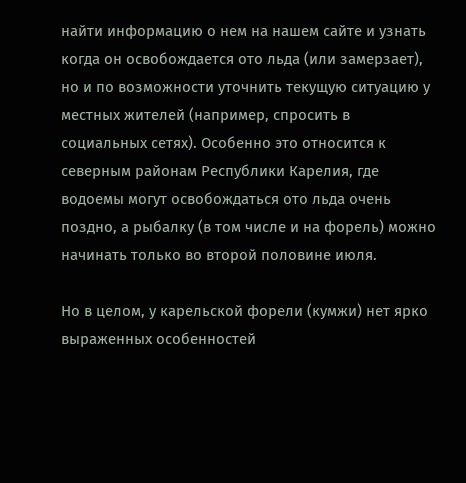найти информацию о нем на нашем сайте и узнать когда он освобождается ото льда (или замерзает), но и по возможности уточнить текущую ситуацию у местных жителей (например, спросить в социальных сетях). Особенно это относится к северным районам Республики Карелия, где водоемы могут освобождаться ото льда очень поздно, а рыбалку (в том числе и на форель) можно начинать только во второй половине июля.

Но в целом, у карельской форели (кумжи) нет ярко выраженных особенностей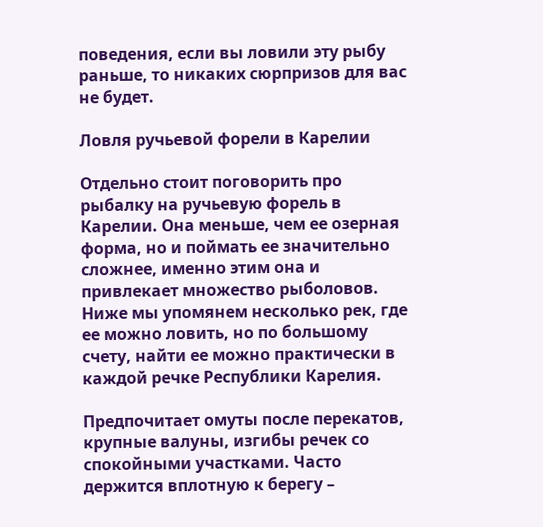поведения, если вы ловили эту рыбу раньше, то никаких сюрпризов для вас не будет.

Ловля ручьевой форели в Карелии

Отдельно стоит поговорить про рыбалку на ручьевую форель в Карелии. Она меньше, чем ее озерная форма, но и поймать ее значительно сложнее, именно этим она и привлекает множество рыболовов. Ниже мы упомянем несколько рек, где ее можно ловить, но по большому счету, найти ее можно практически в каждой речке Республики Карелия.

Предпочитает омуты после перекатов, крупные валуны, изгибы речек со спокойными участками. Часто держится вплотную к берегу –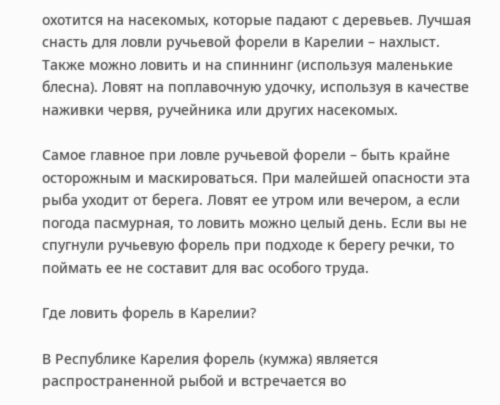охотится на насекомых, которые падают с деревьев. Лучшая снасть для ловли ручьевой форели в Карелии – нахлыст. Также можно ловить и на спиннинг (используя маленькие блесна). Ловят на поплавочную удочку, используя в качестве наживки червя, ручейника или других насекомых.

Самое главное при ловле ручьевой форели – быть крайне осторожным и маскироваться. При малейшей опасности эта рыба уходит от берега. Ловят ее утром или вечером, а если погода пасмурная, то ловить можно целый день. Если вы не спугнули ручьевую форель при подходе к берегу речки, то поймать ее не составит для вас особого труда.

Где ловить форель в Карелии?

В Республике Карелия форель (кумжа) является распространенной рыбой и встречается во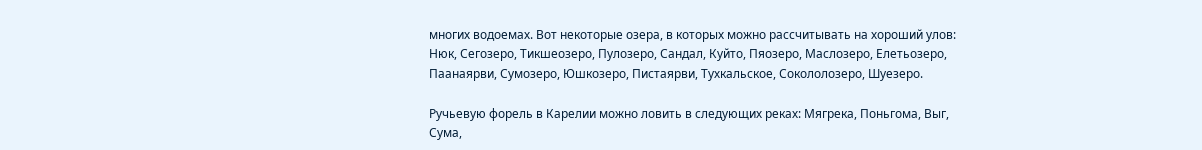многих водоемах. Вот некоторые озера, в которых можно рассчитывать на хороший улов: Нюк, Сегозеро, Тикшеозеро, Пулозеро, Сандал, Куйто, Пяозеро, Маслозеро, Елетьозеро, Паанаярви, Сумозеро, Юшкозеро, Пистаярви, Тухкальское, Сокололозеро, Шуезеро.

Ручьевую форель в Карелии можно ловить в следующих реках: Мягрека, Поньгома, Выг, Сума,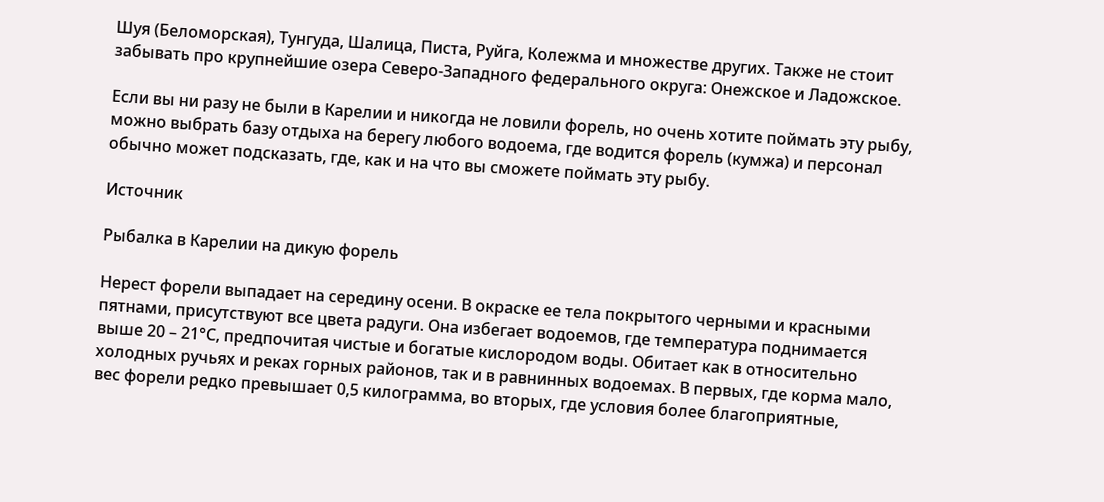Шуя (Беломорская), Тунгуда, Шалица, Писта, Руйга, Колежма и множестве других. Также не стоит забывать про крупнейшие озера Северо-Западного федерального округа: Онежское и Ладожское.

Если вы ни разу не были в Карелии и никогда не ловили форель, но очень хотите поймать эту рыбу, можно выбрать базу отдыха на берегу любого водоема, где водится форель (кумжа) и персонал обычно может подсказать, где, как и на что вы сможете поймать эту рыбу.

Источник

Рыбалка в Карелии на дикую форель

Нерест форели выпадает на середину осени. В окраске ее тела покрытого черными и красными пятнами, присутствуют все цвета радуги. Она избегает водоемов, где температура поднимается выше 20 – 21°С, предпочитая чистые и богатые кислородом воды. Обитает как в относительно холодных ручьях и реках горных районов, так и в равнинных водоемах. В первых, где корма мало, вес форели редко превышает 0,5 килограмма, во вторых, где условия более благоприятные,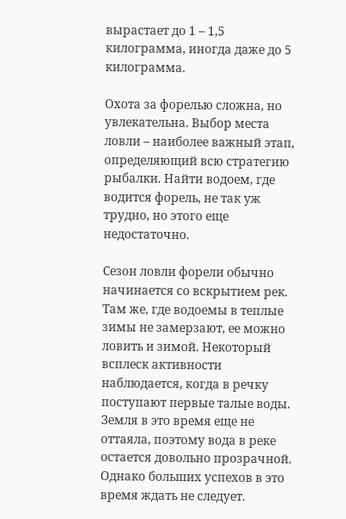вырастает до 1 – 1,5 килограмма, иногда даже до 5 килограмма.

Охота за форелью сложна, но увлекательна. Выбор места ловли – наиболее важный этап, определяющий всю стратегию рыбалки. Найти водоем, где водится форель, не так уж трудно, но этого еще недостаточно.

Сезон ловли форели обычно начинается со вскрытием рек. Там же, где водоемы в теплые зимы не замерзают, ее можно ловить и зимой. Некоторый всплеск активности наблюдается, когда в речку поступают первые талые воды. Земля в это время еще не оттаяла, поэтому вода в реке остается довольно прозрачной. Однако больших успехов в это время ждать не следует.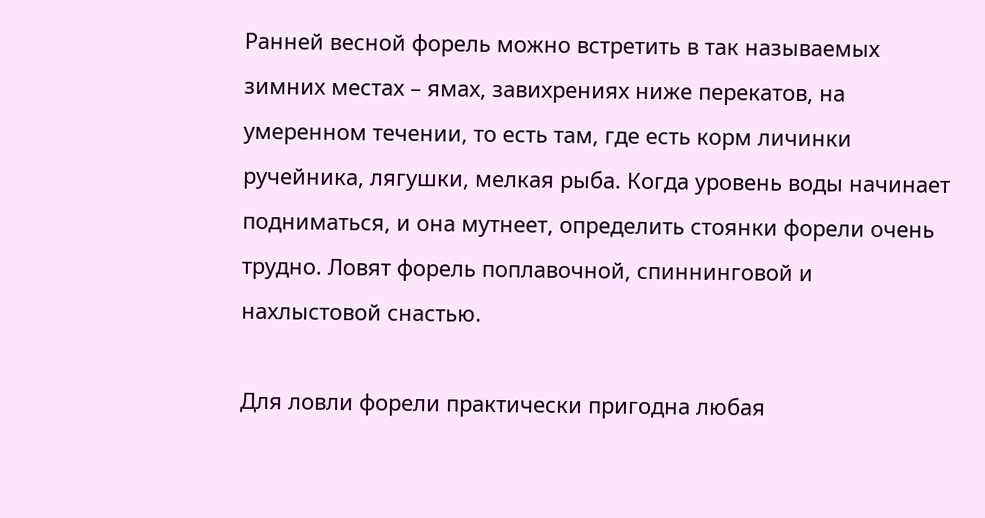Ранней весной форель можно встретить в так называемых зимних местах – ямах, завихрениях ниже перекатов, на умеренном течении, то есть там, где есть корм личинки ручейника, лягушки, мелкая рыба. Когда уровень воды начинает подниматься, и она мутнеет, определить стоянки форели очень трудно. Ловят форель поплавочной, спиннинговой и нахлыстовой снастью.

Для ловли форели практически пригодна любая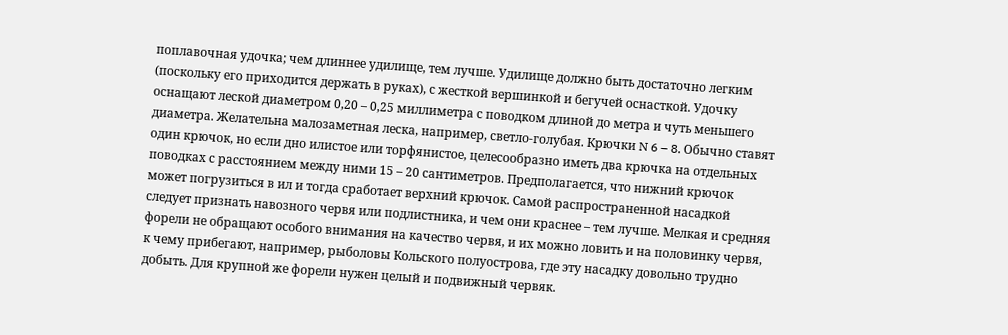поплавочная удочка; чем длиннее удилище, тем лучше. Удилище должно быть достаточно легким (поскольку его приходится держать в руках), с жесткой вершинкой и бегучей оснасткой. Удочку оснащают леской диаметром 0,20 – 0,25 миллиметра с поводком длиной до метра и чуть меньшего диаметра. Желательна малозаметная леска, например, светло-голубая. Крючки N 6 – 8. Обычно ставят один крючок, но если дно илистое или торфянистое, целесообразно иметь два крючка на отдельных поводках с расстоянием между ними 15 – 20 сантиметров. Предполагается, что нижний крючок может погрузиться в ил и тогда сработает верхний крючок. Самой распространенной насадкой следует признать навозного червя или подлистника, и чем они краснее – тем лучше. Мелкая и средняя форели не обращают особого внимания на качество червя, и их можно ловить и на половинку червя, к чему прибегают, например, рыболовы Кольского полуострова, где эту насадку довольно трудно добыть. Для крупной же форели нужен целый и подвижный червяк.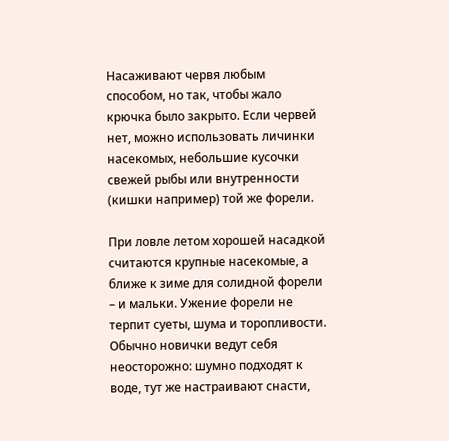Насаживают червя любым способом, но так, чтобы жало крючка было закрыто. Если червей нет, можно использовать личинки насекомых, небольшие кусочки свежей рыбы или внутренности (кишки например) той же форели.

При ловле летом хорошей насадкой считаются крупные насекомые, а ближе к зиме для солидной форели – и мальки. Ужение форели не терпит суеты, шума и торопливости. Обычно новички ведут себя неосторожно: шумно подходят к воде, тут же настраивают снасти,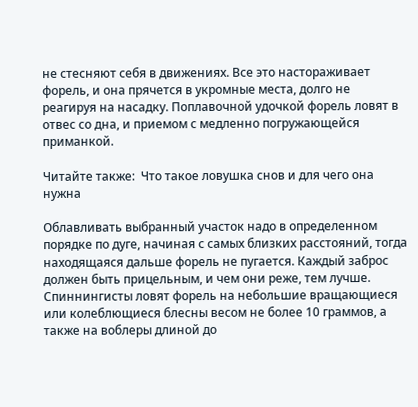не стесняют себя в движениях. Все это настораживает форель, и она прячется в укромные места, долго не реагируя на насадку. Поплавочной удочкой форель ловят в отвес со дна, и приемом с медленно погружающейся приманкой.

Читайте также:  Что такое ловушка снов и для чего она нужна

Облавливать выбранный участок надо в определенном порядке по дуге, начиная с самых близких расстояний, тогда находящаяся дальше форель не пугается. Каждый заброс должен быть прицельным, и чем они реже, тем лучше. Спиннингисты ловят форель на небольшие вращающиеся или колеблющиеся блесны весом не более 10 граммов, а также на воблеры длиной до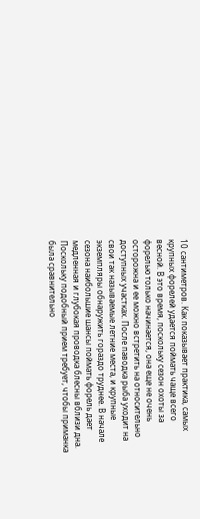10 сантиметров. Как показывает практика, самых крупных форелей удается поймать чаще всего весной. В это время, поскольку сезон охоты за форелью только начинается, она еще не очень осторожна и ее можно встретить на относительно доступных участках. После паводка рыба уходит на свои так называемые летние места, и крупные экземпляры обнаружить гораздо труднее. В начале сезона наибольшие шансы поймать форель дает медленная и глубокая проводка блесны вблизи дна. Поскольку подобный прием требует, чтобы приманка была сравнительно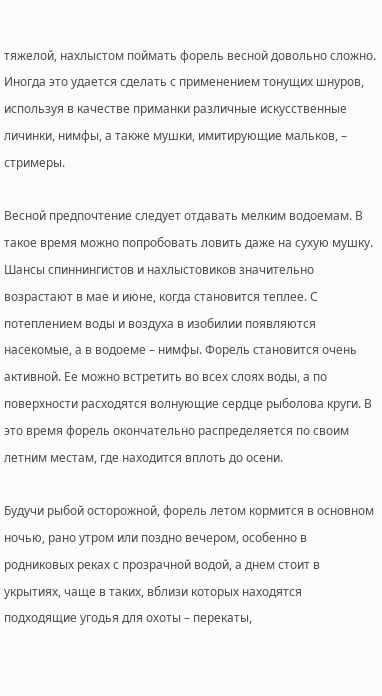тяжелой, нахлыстом поймать форель весной довольно сложно. Иногда это удается сделать с применением тонущих шнуров, используя в качестве приманки различные искусственные личинки, нимфы, а также мушки, имитирующие мальков, – стримеры.

Весной предпочтение следует отдавать мелким водоемам. В такое время можно попробовать ловить даже на сухую мушку. Шансы спиннингистов и нахлыстовиков значительно возрастают в мае и июне, когда становится теплее. С потеплением воды и воздуха в изобилии появляются насекомые, а в водоеме – нимфы. Форель становится очень активной. Ее можно встретить во всех слоях воды, а по поверхности расходятся волнующие сердце рыболова круги. В это время форель окончательно распределяется по своим летним местам, где находится вплоть до осени.

Будучи рыбой осторожной, форель летом кормится в основном ночью, рано утром или поздно вечером, особенно в родниковых реках с прозрачной водой, а днем стоит в укрытиях, чаще в таких, вблизи которых находятся подходящие угодья для охоты – перекаты,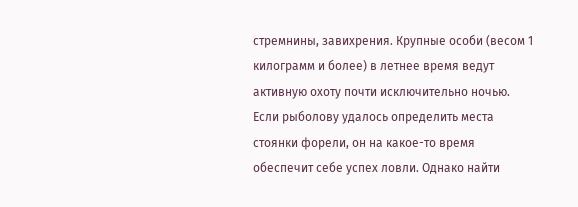стремнины, завихрения. Крупные особи (весом 1 килограмм и более) в летнее время ведут активную охоту почти исключительно ночью. Если рыболову удалось определить места стоянки форели, он на какое-то время обеспечит себе успех ловли. Однако найти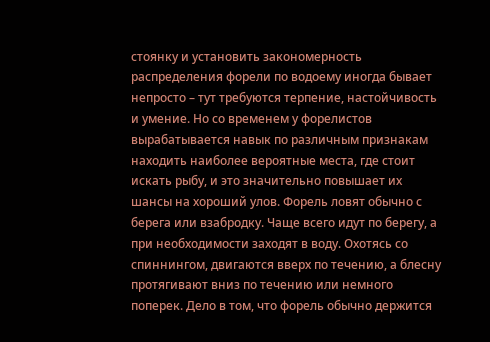стоянку и установить закономерность распределения форели по водоему иногда бывает непросто – тут требуются терпение, настойчивость и умение. Но со временем у форелистов вырабатывается навык по различным признакам находить наиболее вероятные места, где стоит искать рыбу, и это значительно повышает их шансы на хороший улов. Форель ловят обычно с берега или взабродку. Чаще всего идут по берегу, а при необходимости заходят в воду. Охотясь со спиннингом, двигаются вверх по течению, а блесну протягивают вниз по течению или немного поперек. Дело в том, что форель обычно держится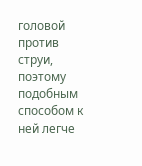головой против струи, поэтому подобным способом к ней легче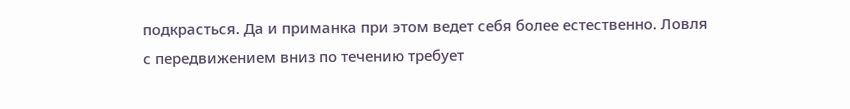подкрасться. Да и приманка при этом ведет себя более естественно. Ловля с передвижением вниз по течению требует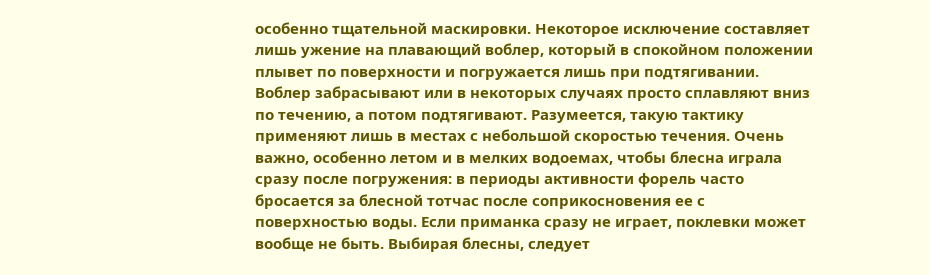особенно тщательной маскировки. Некоторое исключение составляет лишь ужение на плавающий воблер, который в спокойном положении плывет по поверхности и погружается лишь при подтягивании. Воблер забрасывают или в некоторых случаях просто сплавляют вниз по течению, а потом подтягивают. Разумеется, такую тактику применяют лишь в местах с небольшой скоростью течения. Очень важно, особенно летом и в мелких водоемах, чтобы блесна играла сразу после погружения: в периоды активности форель часто бросается за блесной тотчас после соприкосновения ее с поверхностью воды. Если приманка сразу не играет, поклевки может вообще не быть. Выбирая блесны, следует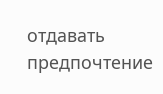отдавать предпочтение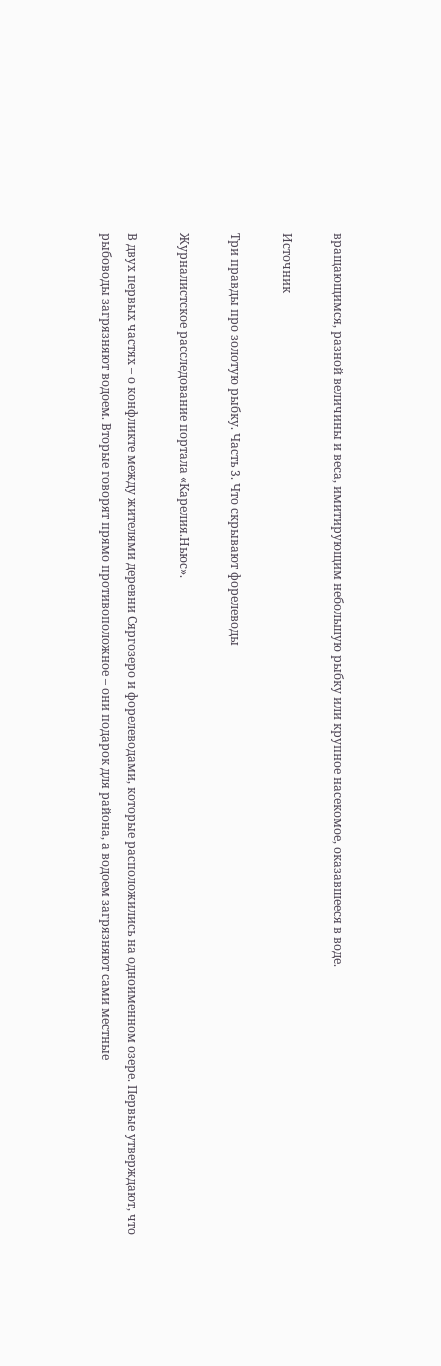вращающимся, разной величины и веса, имитирующим небольшую рыбку или крупное насекомое, оказавшееся в воде.

Источник

Три правды про золотую рыбку. Часть 3. Что скрывают форелеводы

Журналистское расследование портала «Карелия.Ньюс».

В двух первых частях – о конфликте между жителями деревни Сяргозеро и форелеводами, которые расположились на одноименном озере. Первые утверждают, что рыбоводы загрязняют водоем. Вторые говорят прямо противоположное – они подарок для района, а водоем загрязняют сами местные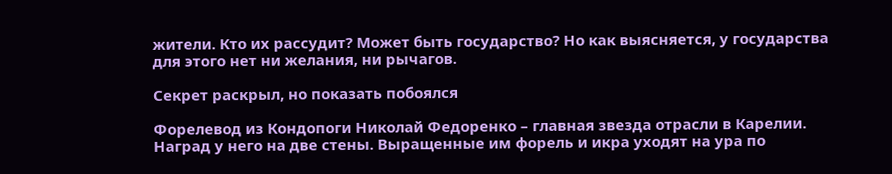жители. Кто их рассудит? Может быть государство? Но как выясняется, у государства для этого нет ни желания, ни рычагов.

Секрет раскрыл, но показать побоялся

Форелевод из Кондопоги Николай Федоренко – главная звезда отрасли в Карелии. Наград у него на две стены. Выращенные им форель и икра уходят на ура по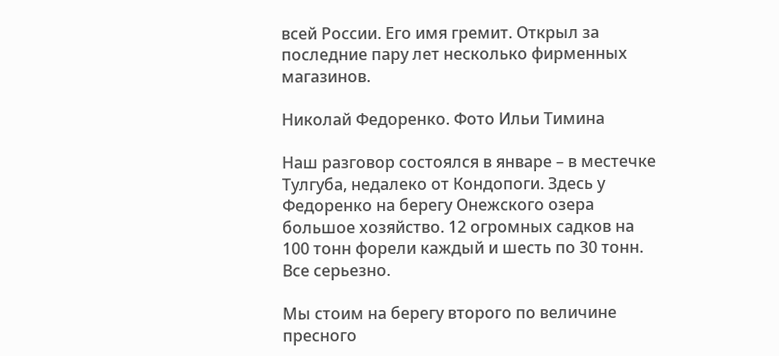всей России. Его имя гремит. Открыл за последние пару лет несколько фирменных магазинов.

Николай Федоренко. Фото Ильи Тимина

Наш разговор состоялся в январе – в местечке Тулгуба, недалеко от Кондопоги. Здесь у Федоренко на берегу Онежского озера большое хозяйство. 12 огромных садков на 100 тонн форели каждый и шесть по 30 тонн. Все серьезно.

Мы стоим на берегу второго по величине пресного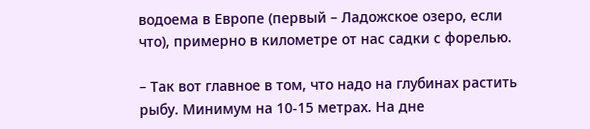водоема в Европе (первый – Ладожское озеро, если что), примерно в километре от нас садки с форелью.

– Так вот главное в том, что надо на глубинах растить рыбу. Минимум на 10-15 метрах. На дне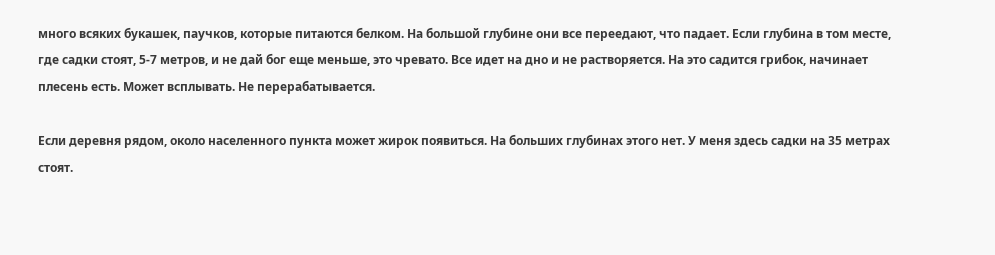много всяких букашек, паучков, которые питаются белком. На большой глубине они все переедают, что падает. Если глубина в том месте, где садки стоят, 5-7 метров, и не дай бог еще меньше, это чревато. Все идет на дно и не растворяется. На это садится грибок, начинает плесень есть. Может всплывать. Не перерабатывается.

Если деревня рядом, около населенного пункта может жирок появиться. На больших глубинах этого нет. У меня здесь садки на 35 метрах стоят.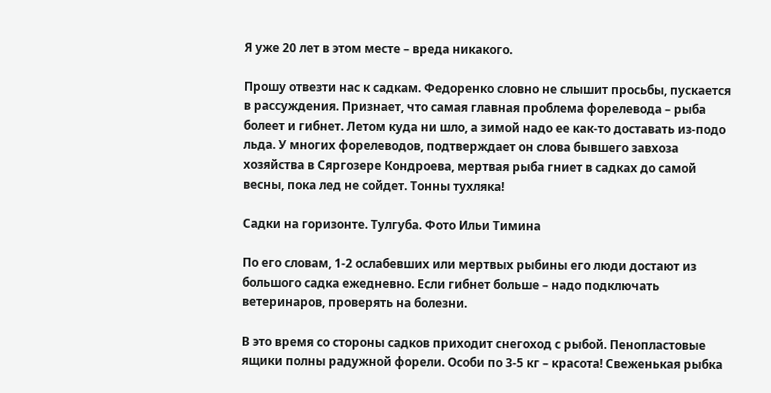Я уже 20 лет в этом месте – вреда никакого.

Прошу отвезти нас к садкам. Федоренко словно не слышит просьбы, пускается в рассуждения. Признает, что самая главная проблема форелевода – рыба болеет и гибнет. Летом куда ни шло, а зимой надо ее как-то доставать из-подо льда. У многих форелеводов, подтверждает он слова бывшего завхоза хозяйства в Сяргозере Кондроева, мертвая рыба гниет в садках до самой весны, пока лед не сойдет. Тонны тухляка!

Садки на горизонте. Тулгуба. Фото Ильи Тимина

По его словам, 1-2 ослабевших или мертвых рыбины его люди достают из большого садка ежедневно. Если гибнет больше – надо подключать ветеринаров, проверять на болезни.

В это время со стороны садков приходит снегоход с рыбой. Пенопластовые ящики полны радужной форели. Особи по 3-5 кг – красота! Свеженькая рыбка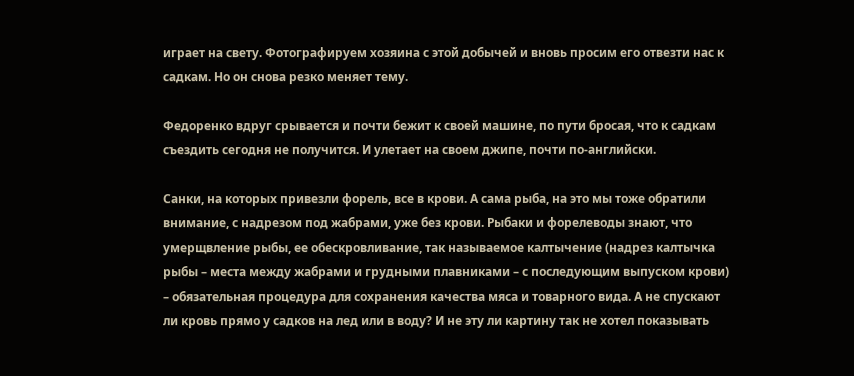играет на свету. Фотографируем хозяина с этой добычей и вновь просим его отвезти нас к садкам. Но он снова резко меняет тему.

Федоренко вдруг срывается и почти бежит к своей машине, по пути бросая, что к садкам съездить сегодня не получится. И улетает на своем джипе, почти по-английски.

Санки, на которых привезли форель, все в крови. А сама рыба, на это мы тоже обратили внимание, с надрезом под жабрами, уже без крови. Рыбаки и форелеводы знают, что умерщвление рыбы, ее обескровливание, так называемое калтычение (надрез калтычка рыбы – места между жабрами и грудными плавниками – с последующим выпуском крови) – обязательная процедура для сохранения качества мяса и товарного вида. А не спускают ли кровь прямо у садков на лед или в воду? И не эту ли картину так не хотел показывать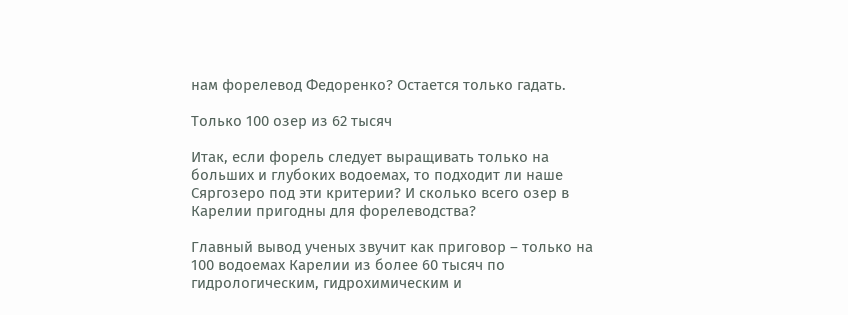нам форелевод Федоренко? Остается только гадать.

Только 100 озер из 62 тысяч

Итак, если форель следует выращивать только на больших и глубоких водоемах, то подходит ли наше Сяргозеро под эти критерии? И сколько всего озер в Карелии пригодны для форелеводства?

Главный вывод ученых звучит как приговор – только на 100 водоемах Карелии из более 60 тысяч по гидрологическим, гидрохимическим и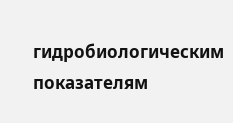гидробиологическим показателям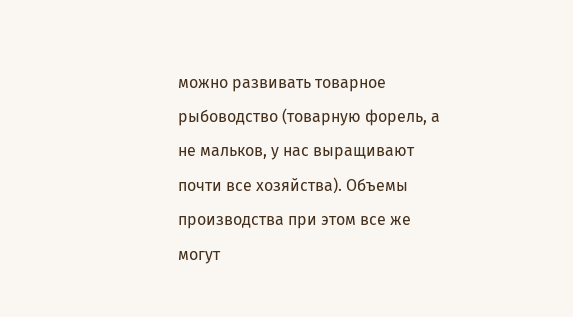можно развивать товарное рыбоводство (товарную форель, а не мальков, у нас выращивают почти все хозяйства). Объемы производства при этом все же могут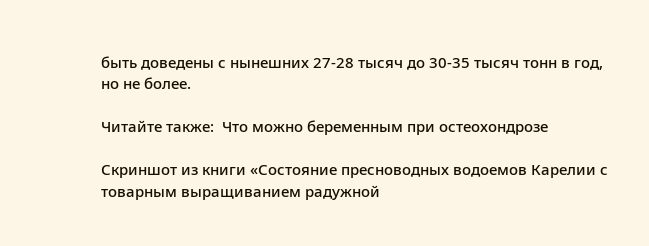быть доведены с нынешних 27-28 тысяч до 30-35 тысяч тонн в год, но не более.

Читайте также:  Что можно беременным при остеохондрозе

Скриншот из книги «Состояние пресноводных водоемов Карелии с товарным выращиванием радужной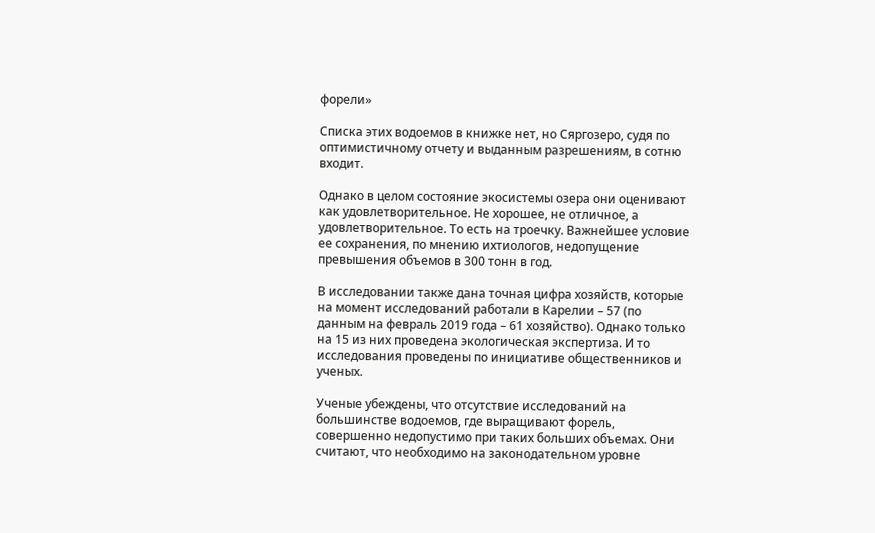форели»

Списка этих водоемов в книжке нет, но Сяргозеро, судя по оптимистичному отчету и выданным разрешениям, в сотню входит.

Однако в целом состояние экосистемы озера они оценивают как удовлетворительное. Не хорошее, не отличное, а удовлетворительное. То есть на троечку. Важнейшее условие ее сохранения, по мнению ихтиологов, недопущение превышения объемов в 300 тонн в год.

В исследовании также дана точная цифра хозяйств, которые на момент исследований работали в Карелии – 57 (по данным на февраль 2019 года – 61 хозяйство). Однако только на 15 из них проведена экологическая экспертиза. И то исследования проведены по инициативе общественников и ученых.

Ученые убеждены, что отсутствие исследований на большинстве водоемов, где выращивают форель, совершенно недопустимо при таких больших объемах. Они считают, что необходимо на законодательном уровне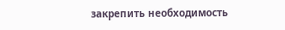закрепить необходимость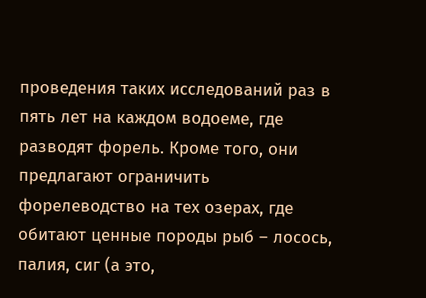проведения таких исследований раз в пять лет на каждом водоеме, где разводят форель. Кроме того, они предлагают ограничить форелеводство на тех озерах, где обитают ценные породы рыб – лосось, палия, сиг (а это,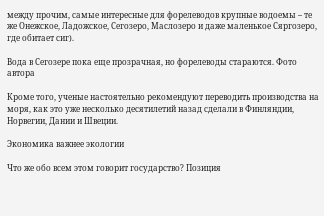между прочим, самые интересные для форелеводов крупные водоемы – те же Онежское, Ладожское, Сегозеро, Маслозеро и даже маленькое Сяргозеро, где обитает сиг).

Вода в Сегозере пока еще прозрачная, но форелеводы стараются. Фото автора

Кроме того, ученые настоятельно рекомендуют переводить производства на моря, как это уже несколько десятилетий назад сделали в Финляндии, Норвегии, Дании и Швеции.

Экономика важнее экологии

Что же обо всем этом говорит государство? Позиция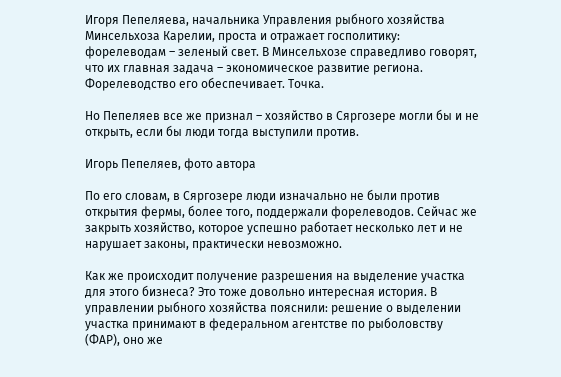Игоря Пепеляева, начальника Управления рыбного хозяйства Минсельхоза Карелии, проста и отражает госполитику: форелеводам – зеленый свет. В Минсельхозе справедливо говорят, что их главная задача – экономическое развитие региона. Форелеводство его обеспечивает. Точка.

Но Пепеляев все же признал – хозяйство в Сяргозере могли бы и не открыть, если бы люди тогда выступили против.

Игорь Пепеляев, фото автора

По его словам, в Сяргозере люди изначально не были против открытия фермы, более того, поддержали форелеводов. Сейчас же закрыть хозяйство, которое успешно работает несколько лет и не нарушает законы, практически невозможно.

Как же происходит получение разрешения на выделение участка для этого бизнеса? Это тоже довольно интересная история. В управлении рыбного хозяйства пояснили: решение о выделении участка принимают в федеральном агентстве по рыболовству (ФАР), оно же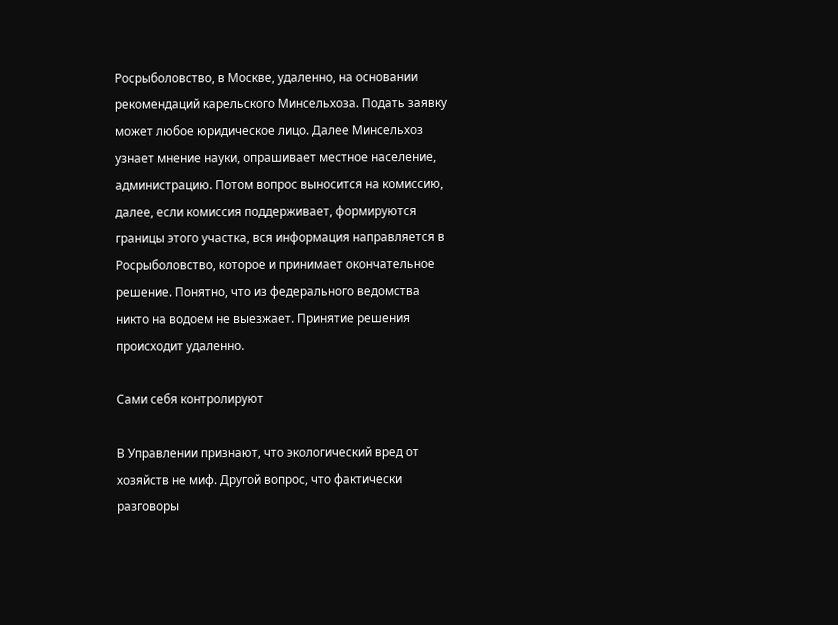Росрыболовство, в Москве, удаленно, на основании рекомендаций карельского Минсельхоза. Подать заявку может любое юридическое лицо. Далее Минсельхоз узнает мнение науки, опрашивает местное население, администрацию. Потом вопрос выносится на комиссию, далее, если комиссия поддерживает, формируются границы этого участка, вся информация направляется в Росрыболовство, которое и принимает окончательное решение. Понятно, что из федерального ведомства никто на водоем не выезжает. Принятие решения происходит удаленно.

Сами себя контролируют

В Управлении признают, что экологический вред от хозяйств не миф. Другой вопрос, что фактически разговоры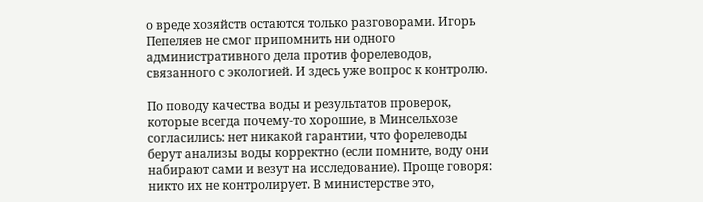о вреде хозяйств остаются только разговорами. Игорь Пепеляев не смог припомнить ни одного административного дела против форелеводов, связанного с экологией. И здесь уже вопрос к контролю.

По поводу качества воды и результатов проверок, которые всегда почему-то хорошие, в Минсельхозе согласились: нет никакой гарантии, что форелеводы берут анализы воды корректно (если помните, воду они набирают сами и везут на исследование). Проще говоря: никто их не контролирует. В министерстве это,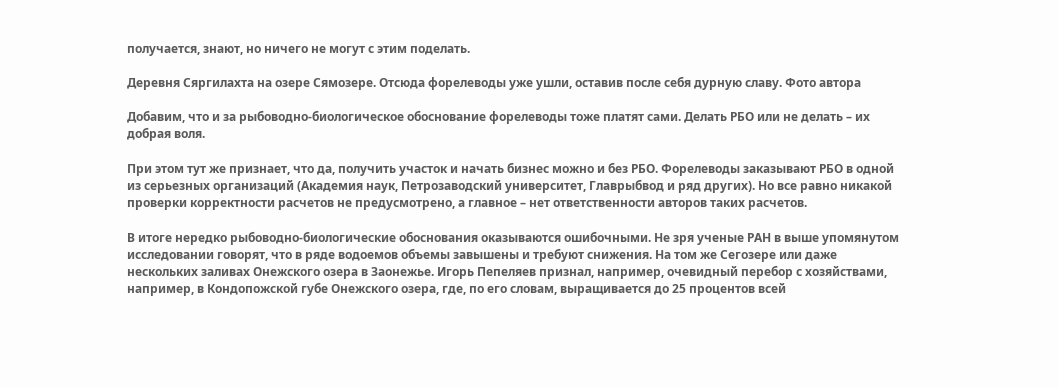получается, знают, но ничего не могут с этим поделать.

Деревня Сяргилахта на озере Сямозере. Отсюда форелеводы уже ушли, оставив после себя дурную славу. Фото автора

Добавим, что и за рыбоводно-биологическое обоснование форелеводы тоже платят сами. Делать РБО или не делать – их добрая воля.

При этом тут же признает, что да, получить участок и начать бизнес можно и без РБО. Форелеводы заказывают РБО в одной из серьезных организаций (Академия наук, Петрозаводский университет, Главрыбвод и ряд других). Но все равно никакой проверки корректности расчетов не предусмотрено, а главное – нет ответственности авторов таких расчетов.

В итоге нередко рыбоводно-биологические обоснования оказываются ошибочными. Не зря ученые РАН в выше упомянутом исследовании говорят, что в ряде водоемов объемы завышены и требуют снижения. На том же Сегозере или даже нескольких заливах Онежского озера в Заонежье. Игорь Пепеляев признал, например, очевидный перебор с хозяйствами, например, в Кондопожской губе Онежского озера, где, по его словам, выращивается до 25 процентов всей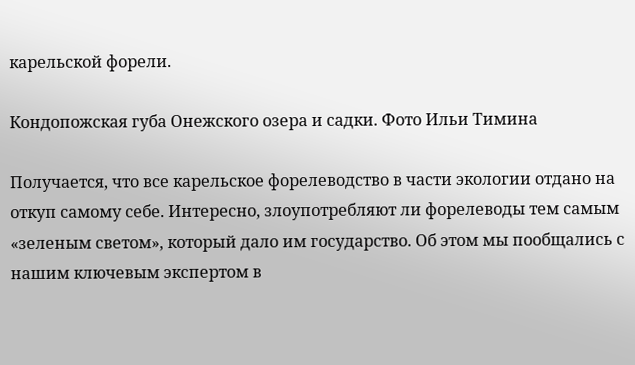карельской форели.

Кондопожская губа Онежского озера и садки. Фото Ильи Тимина

Получается, что все карельское форелеводство в части экологии отдано на откуп самому себе. Интересно, злоупотребляют ли форелеводы тем самым «зеленым светом», который дало им государство. Об этом мы пообщались с нашим ключевым экспертом в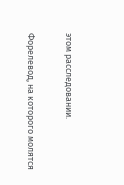этом расследовании.

Форелевод, на которого молятся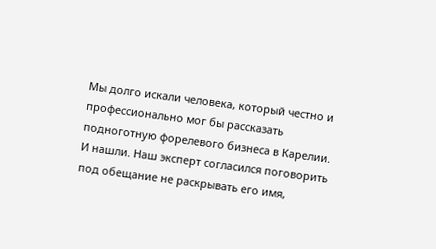Мы долго искали человека, который честно и профессионально мог бы рассказать подноготную форелевого бизнеса в Карелии. И нашли. Наш эксперт согласился поговорить под обещание не раскрывать его имя,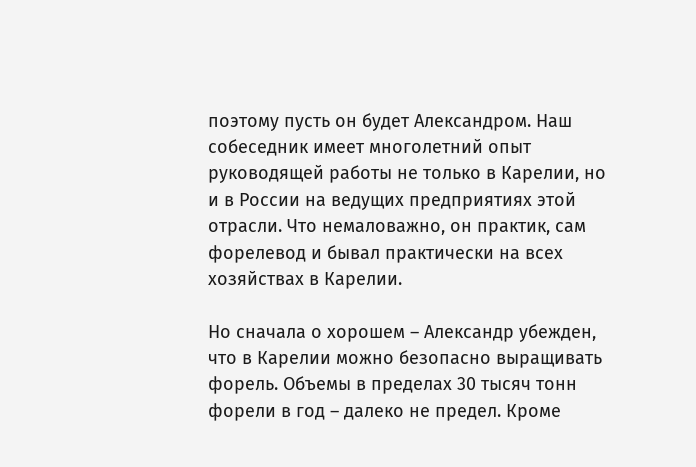поэтому пусть он будет Александром. Наш собеседник имеет многолетний опыт руководящей работы не только в Карелии, но и в России на ведущих предприятиях этой отрасли. Что немаловажно, он практик, сам форелевод и бывал практически на всех хозяйствах в Карелии.

Но сначала о хорошем – Александр убежден, что в Карелии можно безопасно выращивать форель. Объемы в пределах 30 тысяч тонн форели в год – далеко не предел. Кроме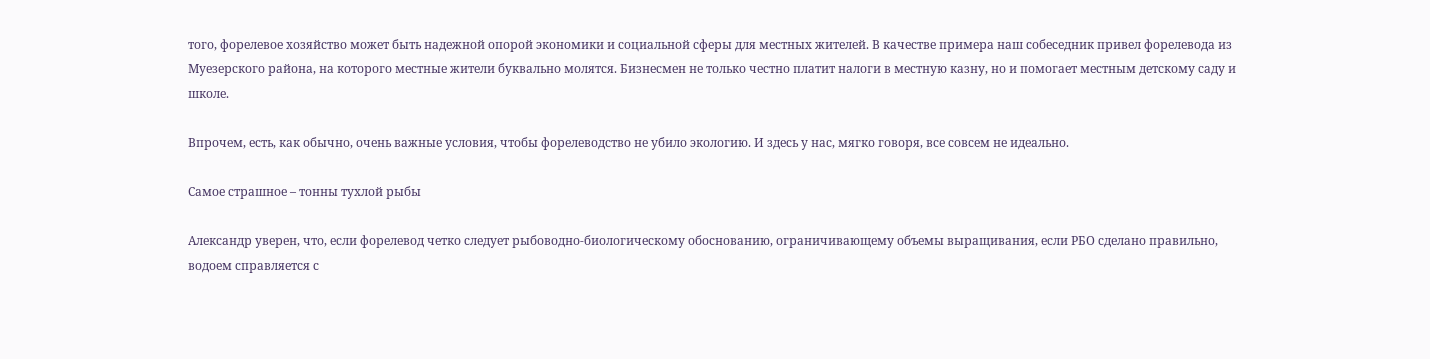того, форелевое хозяйство может быть надежной опорой экономики и социальной сферы для местных жителей. В качестве примера наш собеседник привел форелевода из Муезерского района, на которого местные жители буквально молятся. Бизнесмен не только честно платит налоги в местную казну, но и помогает местным детскому саду и школе.

Впрочем, есть, как обычно, очень важные условия, чтобы форелеводство не убило экологию. И здесь у нас, мягко говоря, все совсем не идеально.

Самое страшное – тонны тухлой рыбы

Александр уверен, что, если форелевод четко следует рыбоводно-биологическому обоснованию, ограничивающему объемы выращивания, если РБО сделано правильно, водоем справляется с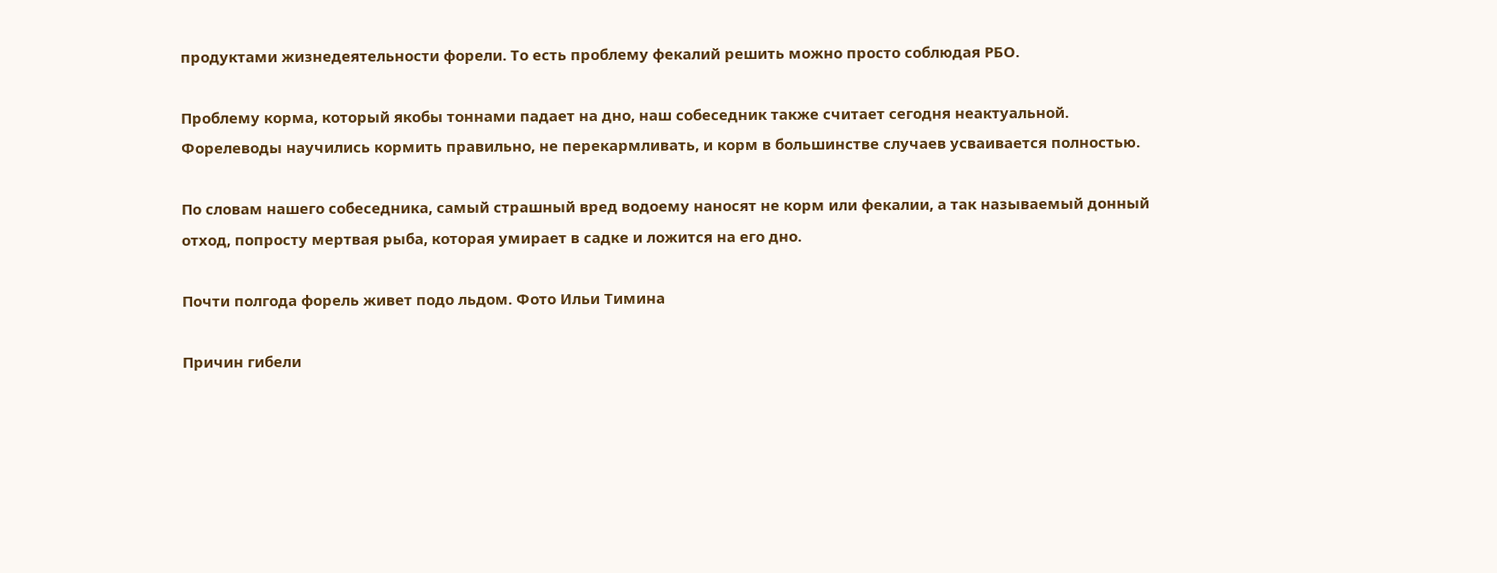продуктами жизнедеятельности форели. То есть проблему фекалий решить можно просто соблюдая РБО.

Проблему корма, который якобы тоннами падает на дно, наш собеседник также считает сегодня неактуальной. Форелеводы научились кормить правильно, не перекармливать, и корм в большинстве случаев усваивается полностью.

По словам нашего собеседника, самый страшный вред водоему наносят не корм или фекалии, а так называемый донный отход, попросту мертвая рыба, которая умирает в садке и ложится на его дно.

Почти полгода форель живет подо льдом. Фото Ильи Тимина

Причин гибели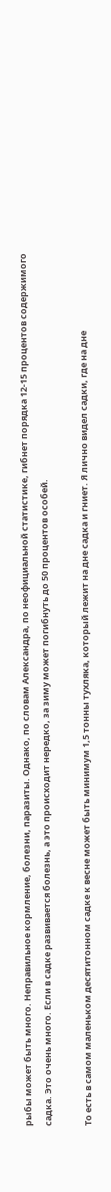рыбы может быть много. Неправильное кормление, болезни, паразиты. Однако, по словам Александра, по неофициальной статистике, гибнет порядка 12-15 процентов содержимого садка. Это очень много. Если в садке развивается болезнь, а это происходит нередко, за зиму может погибнуть до 50 процентов особей.

То есть в самом маленьком десятитонном садке к весне может быть минимум 1,5 тонны тухляка, который лежит на дне садка и гниет. Я лично видел садки, где на дне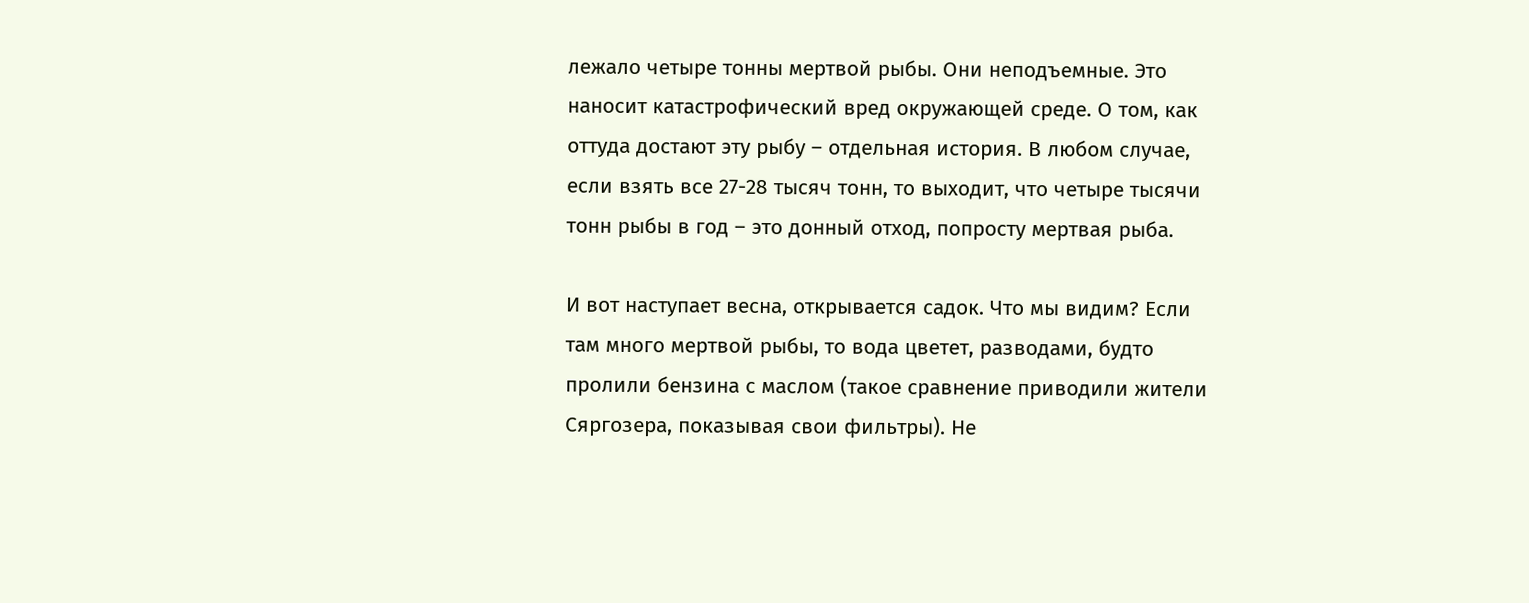лежало четыре тонны мертвой рыбы. Они неподъемные. Это наносит катастрофический вред окружающей среде. О том, как оттуда достают эту рыбу – отдельная история. В любом случае, если взять все 27-28 тысяч тонн, то выходит, что четыре тысячи тонн рыбы в год – это донный отход, попросту мертвая рыба.

И вот наступает весна, открывается садок. Что мы видим? Если там много мертвой рыбы, то вода цветет, разводами, будто пролили бензина с маслом (такое сравнение приводили жители Сяргозера, показывая свои фильтры). Не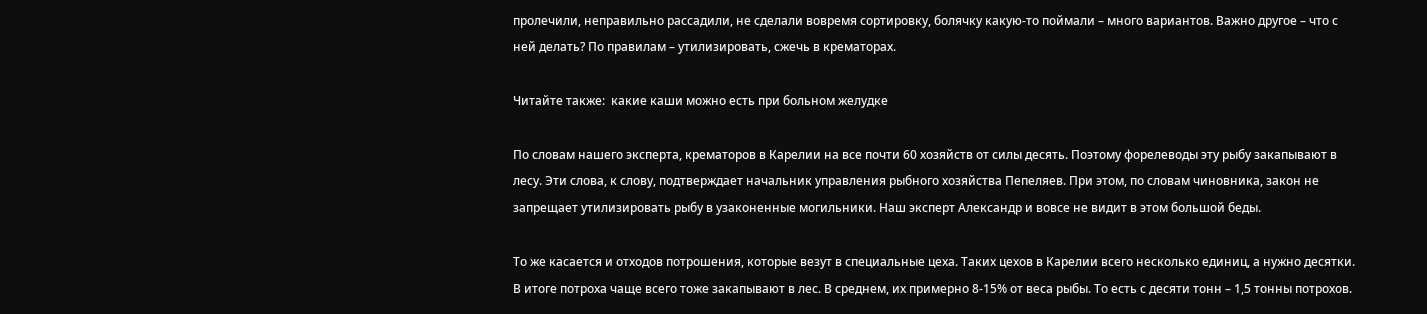пролечили, неправильно рассадили, не сделали вовремя сортировку, болячку какую-то поймали – много вариантов. Важно другое – что с ней делать? По правилам – утилизировать, сжечь в крематорах.

Читайте также:  какие каши можно есть при больном желудке

По словам нашего эксперта, крематоров в Карелии на все почти 60 хозяйств от силы десять. Поэтому форелеводы эту рыбу закапывают в лесу. Эти слова, к слову, подтверждает начальник управления рыбного хозяйства Пепеляев. При этом, по словам чиновника, закон не запрещает утилизировать рыбу в узаконенные могильники. Наш эксперт Александр и вовсе не видит в этом большой беды.

То же касается и отходов потрошения, которые везут в специальные цеха. Таких цехов в Карелии всего несколько единиц, а нужно десятки. В итоге потроха чаще всего тоже закапывают в лес. В среднем, их примерно 8-15% от веса рыбы. То есть с десяти тонн – 1,5 тонны потрохов.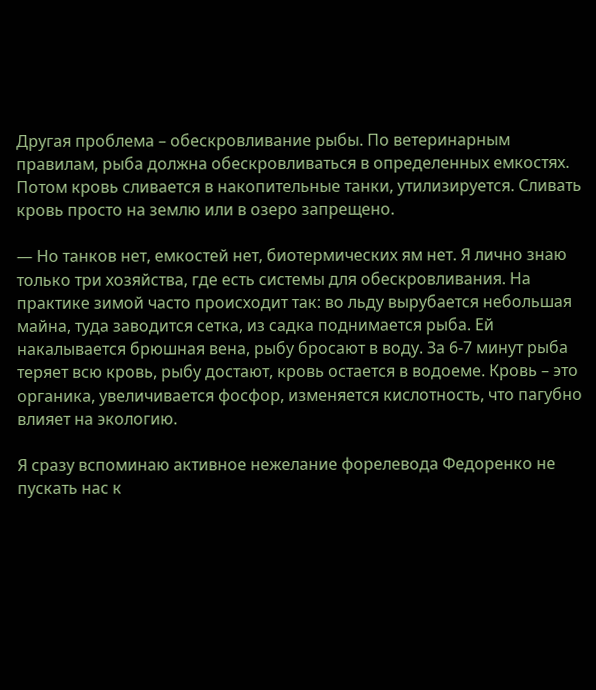Другая проблема – обескровливание рыбы. По ветеринарным правилам, рыба должна обескровливаться в определенных емкостях. Потом кровь сливается в накопительные танки, утилизируется. Сливать кровь просто на землю или в озеро запрещено.

— Но танков нет, емкостей нет, биотермических ям нет. Я лично знаю только три хозяйства, где есть системы для обескровливания. На практике зимой часто происходит так: во льду вырубается небольшая майна, туда заводится сетка, из садка поднимается рыба. Ей накалывается брюшная вена, рыбу бросают в воду. За 6-7 минут рыба теряет всю кровь, рыбу достают, кровь остается в водоеме. Кровь – это органика, увеличивается фосфор, изменяется кислотность, что пагубно влияет на экологию.

Я сразу вспоминаю активное нежелание форелевода Федоренко не пускать нас к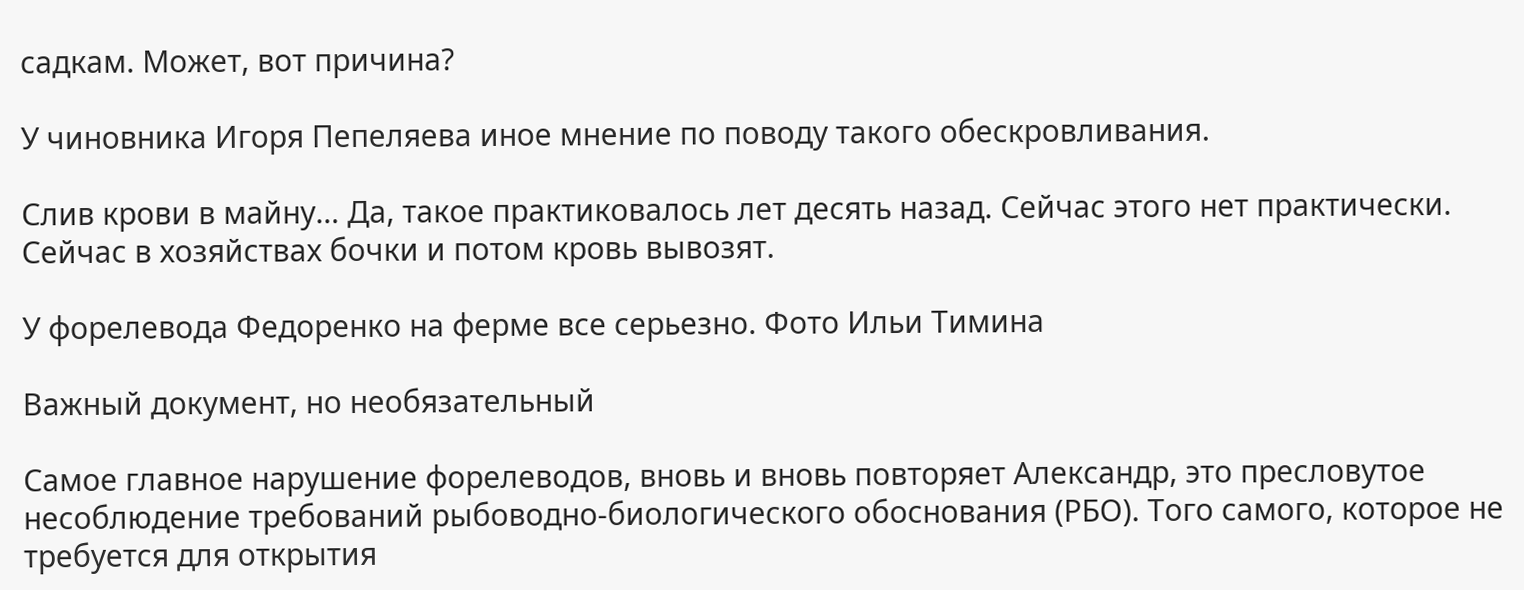садкам. Может, вот причина?

У чиновника Игоря Пепеляева иное мнение по поводу такого обескровливания.

Слив крови в майну… Да, такое практиковалось лет десять назад. Сейчас этого нет практически. Сейчас в хозяйствах бочки и потом кровь вывозят.

У форелевода Федоренко на ферме все серьезно. Фото Ильи Тимина

Важный документ, но необязательный

Самое главное нарушение форелеводов, вновь и вновь повторяет Александр, это пресловутое несоблюдение требований рыбоводно-биологического обоснования (РБО). Того самого, которое не требуется для открытия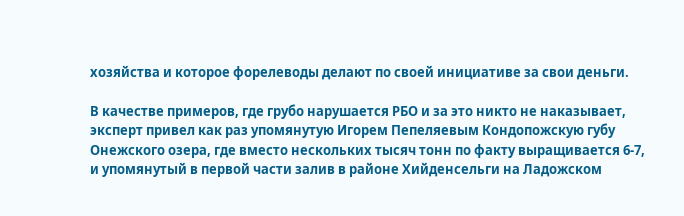хозяйства и которое форелеводы делают по своей инициативе за свои деньги.

В качестве примеров, где грубо нарушается РБО и за это никто не наказывает, эксперт привел как раз упомянутую Игорем Пепеляевым Кондопожскую губу Онежского озера, где вместо нескольких тысяч тонн по факту выращивается 6-7, и упомянутый в первой части залив в районе Хийденсельги на Ладожском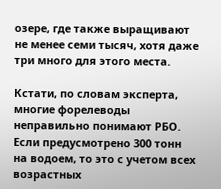озере, где также выращивают не менее семи тысяч, хотя даже три много для этого места.

Кстати, по словам эксперта, многие форелеводы неправильно понимают РБО. Если предусмотрено 300 тонн на водоем, то это с учетом всех возрастных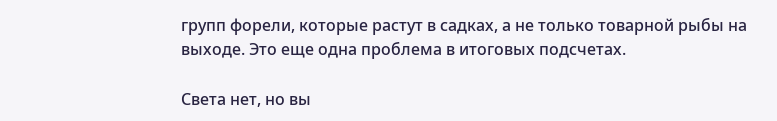групп форели, которые растут в садках, а не только товарной рыбы на выходе. Это еще одна проблема в итоговых подсчетах.

Света нет, но вы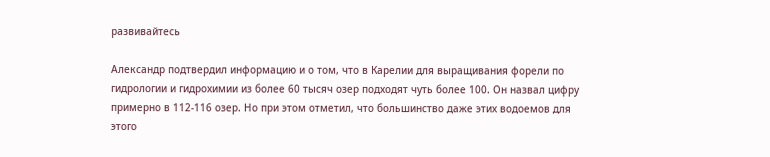развивайтесь

Александр подтвердил информацию и о том, что в Карелии для выращивания форели по гидрологии и гидрохимии из более 60 тысяч озер подходят чуть более 100. Он назвал цифру примерно в 112-116 озер. Но при этом отметил, что большинство даже этих водоемов для этого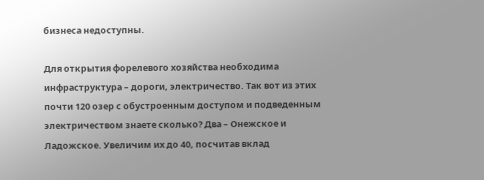бизнеса недоступны.

Для открытия форелевого хозяйства необходима инфраструктура – дороги, электричество. Так вот из этих почти 120 озер с обустроенным доступом и подведенным электричеством знаете сколько? Два – Онежское и Ладожское. Увеличим их до 40, посчитав вклад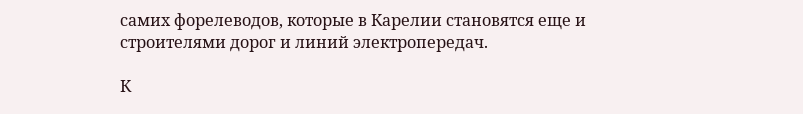самих форелеводов, которые в Карелии становятся еще и строителями дорог и линий электропередач.

К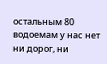остальным 80 водоемам у нас нет ни дорог, ни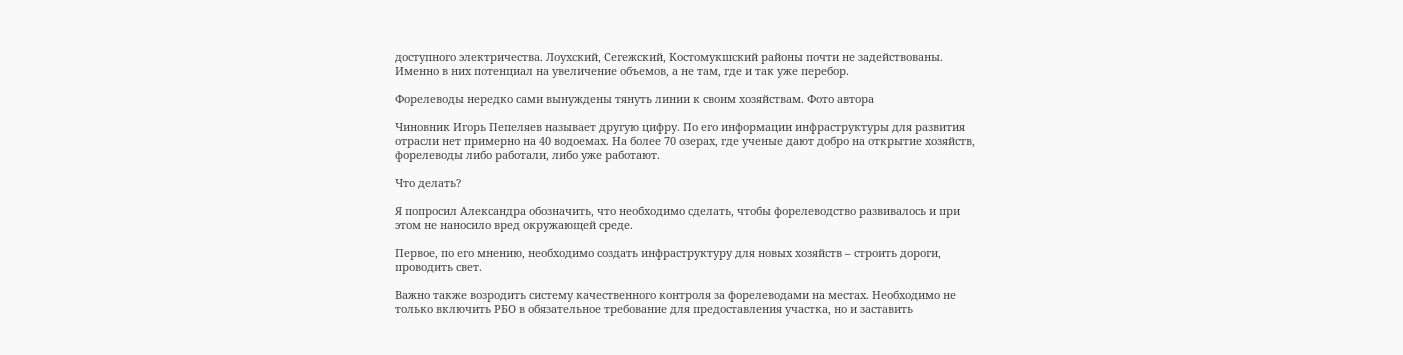доступного электричества. Лоухский, Сегежский, Костомукшский районы почти не задействованы. Именно в них потенциал на увеличение объемов, а не там, где и так уже перебор.

Форелеводы нередко сами вынуждены тянуть линии к своим хозяйствам. Фото автора

Чиновник Игорь Пепеляев называет другую цифру. По его информации инфраструктуры для развития отрасли нет примерно на 40 водоемах. На более 70 озерах, где ученые дают добро на открытие хозяйств, форелеводы либо работали, либо уже работают.

Что делать?

Я попросил Александра обозначить, что необходимо сделать, чтобы форелеводство развивалось и при этом не наносило вред окружающей среде.

Первое, по его мнению, необходимо создать инфраструктуру для новых хозяйств – строить дороги, проводить свет.

Важно также возродить систему качественного контроля за форелеводами на местах. Необходимо не только включить РБО в обязательное требование для предоставления участка, но и заставить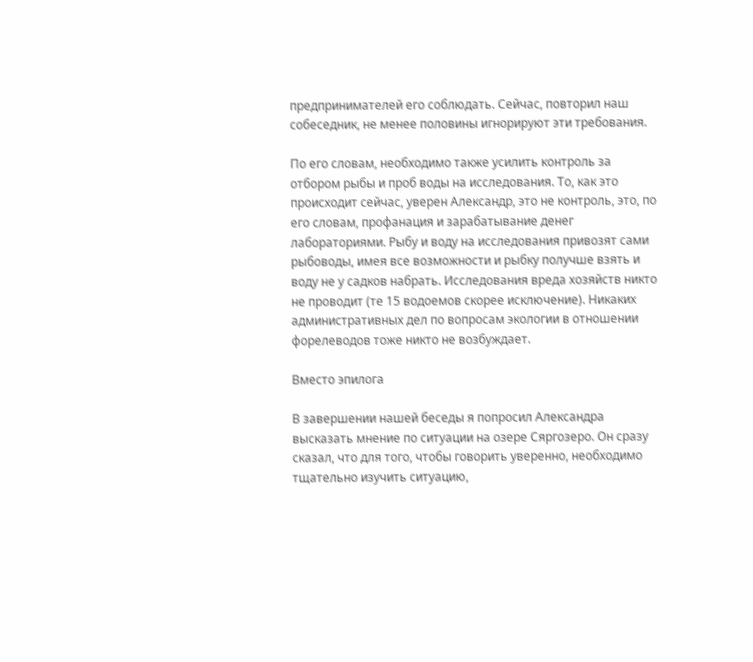предпринимателей его соблюдать. Сейчас, повторил наш собеседник, не менее половины игнорируют эти требования.

По его словам, необходимо также усилить контроль за отбором рыбы и проб воды на исследования. То, как это происходит сейчас, уверен Александр, это не контроль, это, по его словам, профанация и зарабатывание денег лабораториями. Рыбу и воду на исследования привозят сами рыбоводы, имея все возможности и рыбку получше взять и воду не у садков набрать. Исследования вреда хозяйств никто не проводит (те 15 водоемов скорее исключение). Никаких административных дел по вопросам экологии в отношении форелеводов тоже никто не возбуждает.

Вместо эпилога

В завершении нашей беседы я попросил Александра высказать мнение по ситуации на озере Сяргозеро. Он сразу сказал, что для того, чтобы говорить уверенно, необходимо тщательно изучить ситуацию,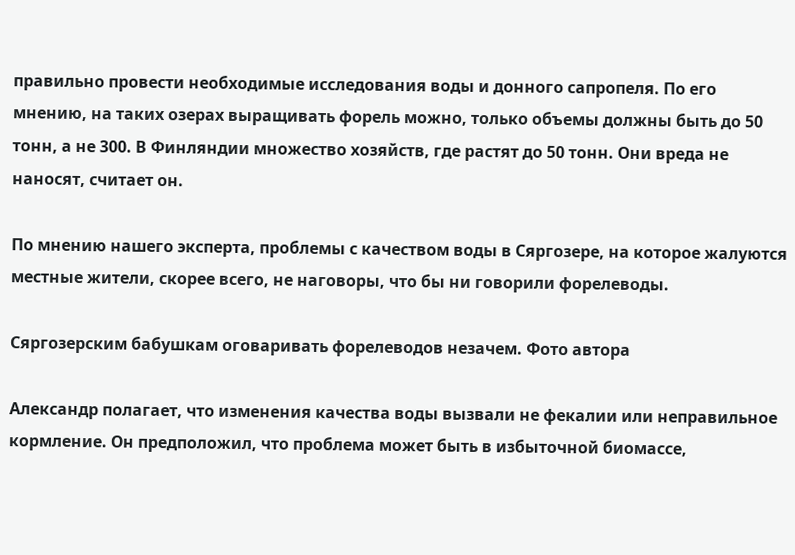правильно провести необходимые исследования воды и донного сапропеля. По его мнению, на таких озерах выращивать форель можно, только объемы должны быть до 50 тонн, а не 300. В Финляндии множество хозяйств, где растят до 50 тонн. Они вреда не наносят, считает он.

По мнению нашего эксперта, проблемы с качеством воды в Сяргозере, на которое жалуются местные жители, скорее всего, не наговоры, что бы ни говорили форелеводы.

Сяргозерским бабушкам оговаривать форелеводов незачем. Фото автора

Александр полагает, что изменения качества воды вызвали не фекалии или неправильное кормление. Он предположил, что проблема может быть в избыточной биомассе,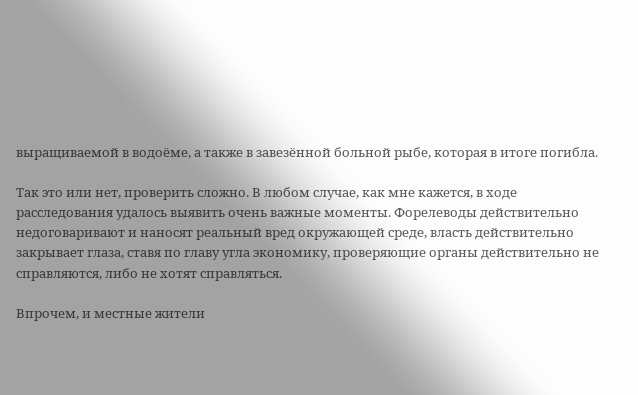выращиваемой в водоёме, а также в завезённой больной рыбе, которая в итоге погибла.

Так это или нет, проверить сложно. В любом случае, как мне кажется, в ходе расследования удалось выявить очень важные моменты. Форелеводы действительно недоговаривают и наносят реальный вред окружающей среде, власть действительно закрывает глаза, ставя по главу угла экономику, проверяющие органы действительно не справляются, либо не хотят справляться.

Впрочем, и местные жители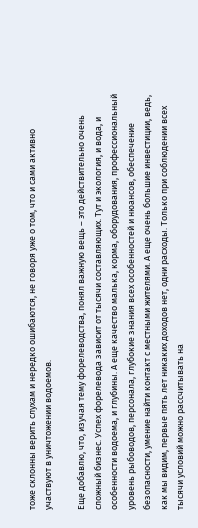тоже склонны верить слухам и нередко ошибаются, не говоря уже о том, что и сами активно участвуют в уничтожении водоемов.

Еще добавлю, что, изучая тему форелеводства, понял важную вещь – это действительно очень сложный бизнес. Успех форелевода зависит от тысячи составляющих. Тут и экология, и вода, и особенности водоема, и глубины. А еще качество малька, корма, оборудования, профессиональный уровень рыбоводов, персонала, глубокие знания всех особенностей и нюансов, обеспечение безопасности, умение найти контакт с местными жителями. А еще очень большие инвестиции, ведь, как мы видим, первые пять лет никаких доходов нет, одни расходы. Только при соблюдении всех тысячи условий можно рассчитывать на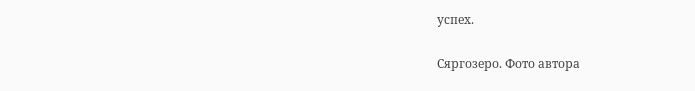успех.

Сяргозеро. Фото автора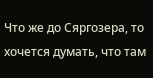Что же до Сяргозера, то хочется думать, что там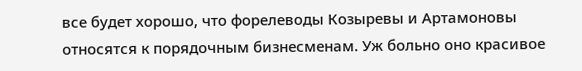все будет хорошо, что форелеводы Козыревы и Артамоновы относятся к порядочным бизнесменам. Уж больно оно красивое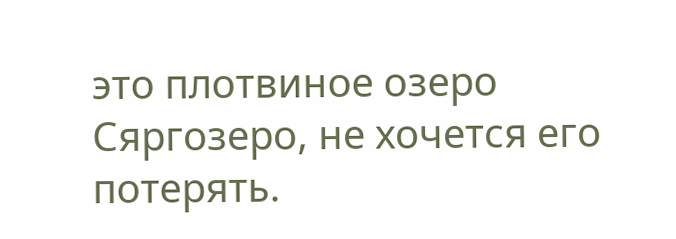это плотвиное озеро Сяргозеро, не хочется его потерять.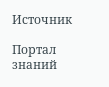Источник

Портал знаний